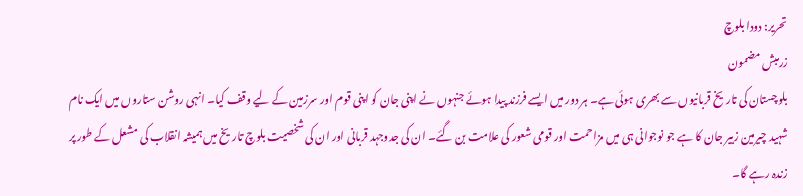تحریر: دودا بلوچ
زرمبش مضمون
بلوچستان کی تاریخ قربانیوں سے بھری ہوئی ہے۔ ہر دور میں ایسے فرزند پیدا ہوئے جنہوں نے اپنی جان کو اپنی قوم اور سرزمین کے لیے وقف کیا۔ انہی روشن ستاروں میں ایک نام شہید چیرمین زبیر جان کا ہے جو نوجوانی ہی میں مزاحمت اور قومی شعور کی علامت بن گئے۔ ان کی جدوجہد قربانی اور ان کی شخصیت بلوچ تاریخ میں ہمیشہ انقلاب کی مشعل کے طور پر زندہ رہے گا۔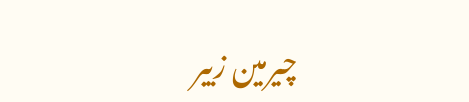چیرمین زبیر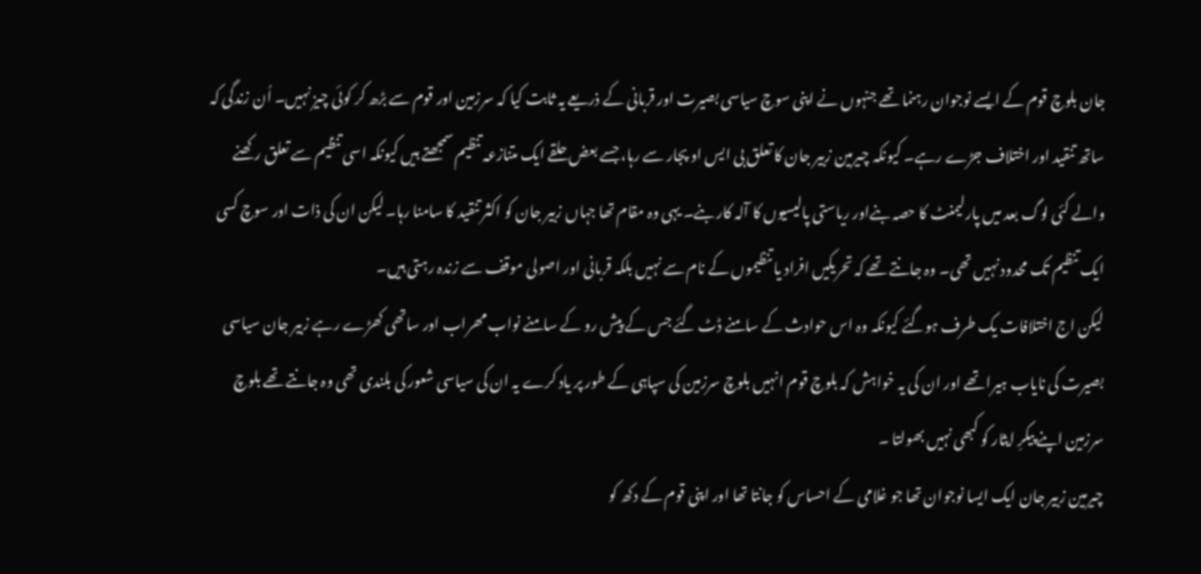جان بلوچ قوم کے ایسے نوجوان رہنما تھے جنہوں نے اپنی سوچ سیاسی بصیرت اور قربانی کے ذریعے یہ ثابت کیا کہ سرزمین اور قوم سے بڑھ کر کوئی چیز نہیں۔ اُن زندگی کہ ساتھ تنقید اور اختلاف جڑے رہے۔ کیونکہ چیرمین زبیر جان کا تعلق بی ایس او پجار سے رہا، جسے بعض حلقے ایک متنازعہ تنظیم سمجھتے ہیں کیونکہ اسی تنظیم سے تعلق رکھنے والے کئی لوگ بعد میں پارلیمنٹ کا حصہ بنےاور ریاستی پالیسیوں کا آلہ کار بنے۔ یہی وہ مقام تھا جہاں زبیر جان کو اکثر تنقید کا سامنا رہا۔ لیکن ان کی ذات اور سوچ کسی ایک تنظیم تک محدود نہیں تھی۔ وہ جانتے تھے کہ تحریکیں افراد یا تنظیموں کے نام سے نہیں بلکہ قربانی اور اصولی موقف سے زندہ رہتی ہیں۔
لیکن اج اختلافات یک طرف ہوگئے کیونکہ وہ اس حوادث کے سامنے ڈٹ گئے جس کے پیش رو کے سامنے نواب مھراب اور ساتھی کھڑے رہے زبیر جان سیاسی بصیرت کی نایاب ہیرا تھے اور ان کی یہ خواہش کہ بلوچ قوم انہیں بلوچ سرزمین کی سپاہی کے طور پر یاد کرے یہ ان کی سیاسی شعور کی بلندی تھی وہ جانتے تھے بلوچ سرزمین اپنے پیکرِ ایثار کو کبھی نہیں بھولتا ۔
چیرمین زبیر جان ایک ایسا نوجوان تھا جو غلامی کے احساس کو جانتا تھا اور اپنی قوم کے دکھ کو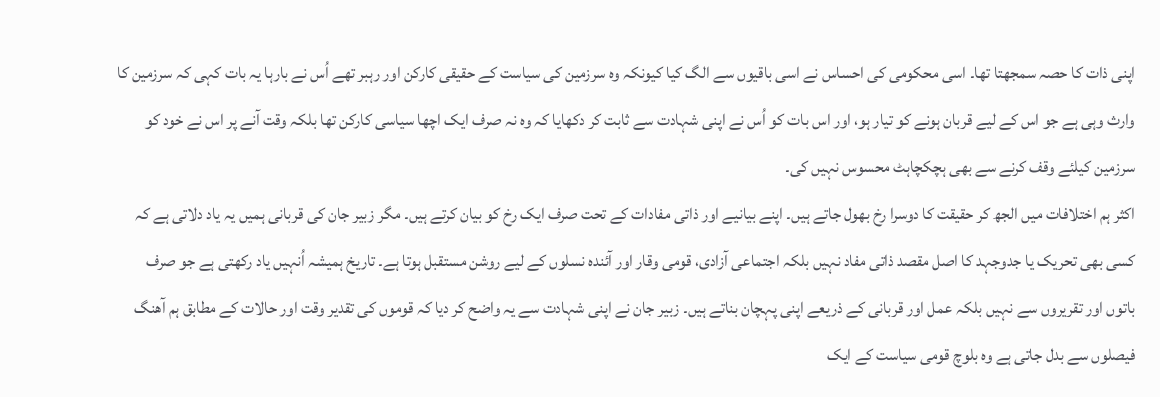اپنی ذات کا حصہ سمجھتا تھا۔ اسی محکومی کی احساس نے اسی باقیوں سے الگ کیا کیونکہ وہ سرزمین کی سیاست کے حقیقی کارکن اور رہبر تھے اُس نے بارہا یہ بات کہی کہ سرزمین کا وارث وہی ہے جو اس کے لیے قربان ہونے کو تیار ہو، اور اس بات کو اُس نے اپنی شہادت سے ثابت کر دکھایا کہ وہ نہ صرف ایک اچھا سیاسی کارکن تھا بلکہ وقت آنے پر اس نے خود کو سرزمین کیلئے وقف کرنے سے بھی ہچکچاہٹ محسوس نہیں کی۔
اکثر ہم اختلافات میں الجھ کر حقیقت کا دوسرا رخ بھول جاتے ہیں۔ اپنے بیانیے اور ذاتی مفادات کے تحت صرف ایک رخ کو بیان کرتے ہیں۔ مگر زبیر جان کی قربانی ہمیں یہ یاد دلاتی ہے کہ کسی بھی تحریک یا جدوجہد کا اصل مقصد ذاتی مفاد نہیں بلکہ اجتماعی آزادی، قومی وقار اور آئندہ نسلوں کے لیے روشن مستقبل ہوتا ہے۔ تاریخ ہمیشہ اُنہیں یاد رکھتی ہے جو صرف باتوں اور تقریروں سے نہیں بلکہ عمل اور قربانی کے ذریعے اپنی پہچان بناتے ہیں۔ زبیر جان نے اپنی شہادت سے یہ واضح کر دیا کہ قوموں کی تقدیر وقت اور حالات کے مطابق ہم آھنگ فیصلوں سے بدل جاتی ہے وہ بلوچ قومی سیاست کے ایک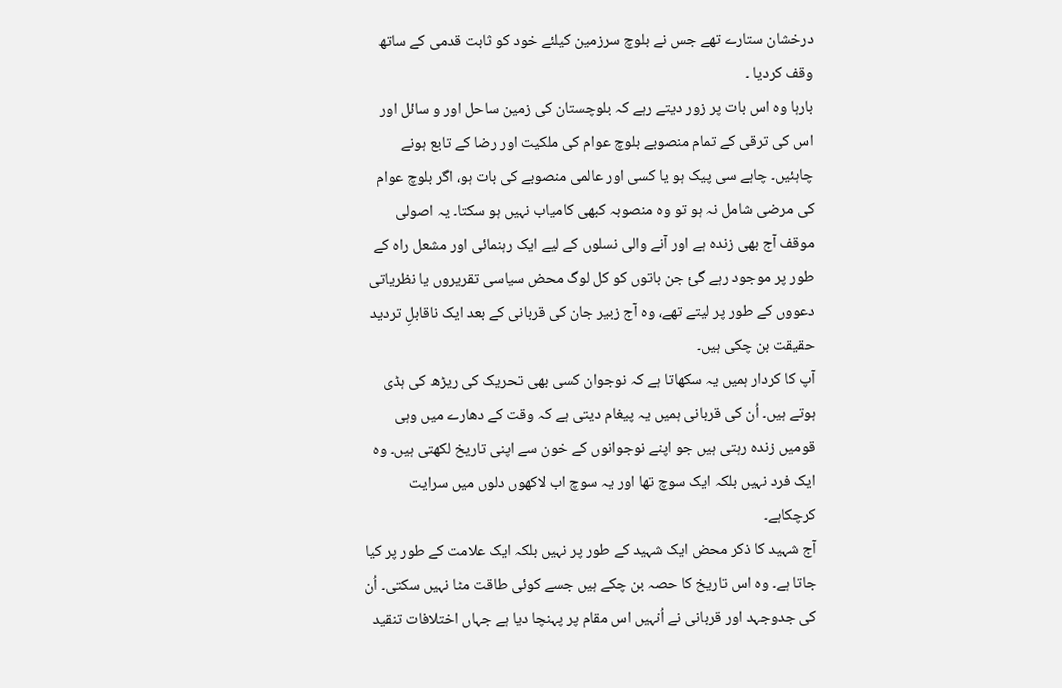درخشان ستارے تھے جس نے بلوچ سرزمین کیلئے خود کو ثابت قدمی کے ساتھ وقف کردیا ۔
بارہا وہ اس بات پر زور دیتے رہے کہ بلوچستان کی زمین ساحل اور و سائل اور اس کی ترقی کے تمام منصوبے بلوچ عوام کی ملکیت اور رضا کے تابع ہونے چاہئیں۔ چاہے سی پیک ہو یا کسی اور عالمی منصوبے کی بات ہو، اگر بلوچ عوام کی مرضی شامل نہ ہو تو وہ منصوبہ کبھی کامیاب نہیں ہو سکتا۔ یہ اصولی موقف آج بھی زندہ ہے اور آنے والی نسلوں کے لیے ایک رہنمائی اور مشعل راہ کے طور پر موجود رہے گئ جن باتوں کو کل لوگ محض سیاسی تقریروں یا نظریاتی دعووں کے طور پر لیتے تھے، وہ آج زبیر جان کی قربانی کے بعد ایک ناقابلِ تردید حقیقت بن چکی ہیں۔
آپ کا کردار ہمیں یہ سکھاتا ہے کہ نوجوان کسی بھی تحریک کی ریڑھ کی ہڈی ہوتے ہیں۔ اُن کی قربانی ہمیں یہ پیغام دیتی ہے کہ وقت کے دھارے میں وہی قومیں زندہ رہتی ہیں جو اپنے نوجوانوں کے خون سے اپنی تاریخ لکھتی ہیں۔ وہ ایک فرد نہیں بلکہ ایک سوچ تھا اور یہ سوچ اب لاکھوں دلوں میں سرایت کرچکاہے۔
آج شہید کا ذکر محض ایک شہید کے طور پر نہیں بلکہ ایک علامت کے طور پر کیا جاتا ہے۔ وہ اس تاریخ کا حصہ بن چکے ہیں جسے کوئی طاقت مٹا نہیں سکتی۔ اُن کی جدوجہد اور قربانی نے اُنہیں اس مقام پر پہنچا دیا ہے جہاں اختلافات تنقید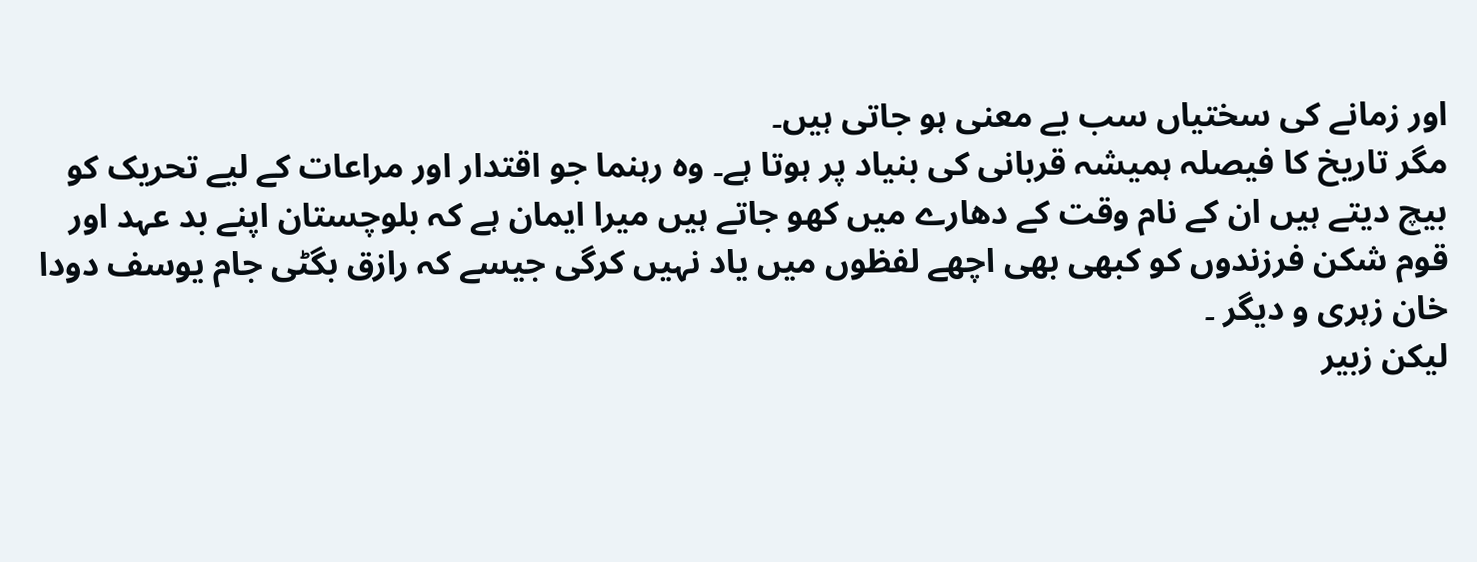اور زمانے کی سختیاں سب بے معنی ہو جاتی ہیں۔
مگر تاریخ کا فیصلہ ہمیشہ قربانی کی بنیاد پر ہوتا ہے۔ وہ رہنما جو اقتدار اور مراعات کے لیے تحریک کو بیچ دیتے ہیں ان کے نام وقت کے دھارے میں کھو جاتے ہیں میرا ایمان ہے کہ بلوچستان اپنے بد عہد اور قوم شکن فرزندوں کو کبھی بھی اچھے لفظوں میں یاد نہیں کرگی جیسے کہ رازق بگٹی جام یوسف دودا خان زہری و دیگر ۔
لیکن زبیر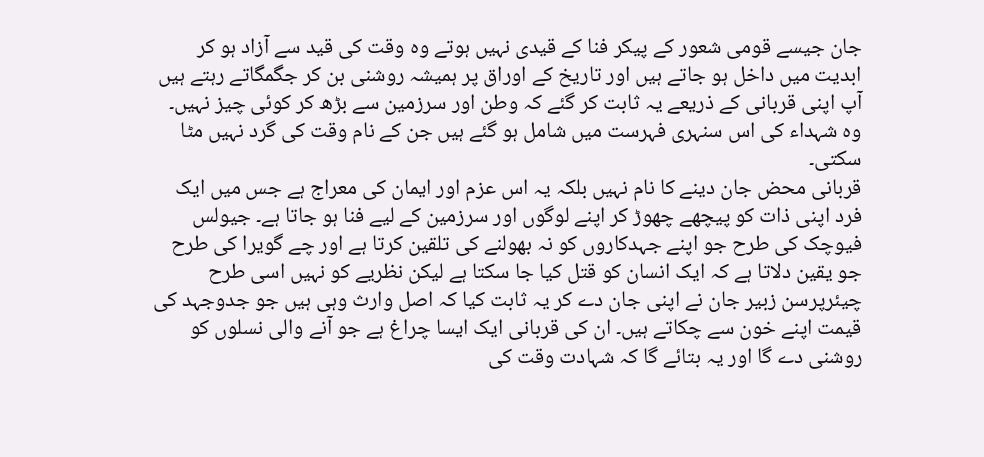جان جیسے قومی شعور کے پیکر فنا کے قیدی نہیں ہوتے وہ وقت کی قید سے آزاد ہو کر ابدیت میں داخل ہو جاتے ہیں اور تاریخ کے اوراق پر ہمیشہ روشنی بن کر جگمگاتے رہتے ہیں آپ اپنی قربانی کے ذریعے یہ ثابت کر گئے کہ وطن اور سرزمین سے بڑھ کر کوئی چیز نہیں۔ وہ شہداء کی اس سنہری فہرست میں شامل ہو گئے ہیں جن کے نام وقت کی گرد نہیں مٹا سکتی۔
قربانی محض جان دینے کا نام نہیں بلکہ یہ اس عزم اور ایمان کی معراج ہے جس میں ایک فرد اپنی ذات کو پیچھے چھوڑ کر اپنے لوگوں اور سرزمین کے لیے فنا ہو جاتا ہے۔ جیولس فیوچک کی طرح جو اپنے جہدکاروں کو نہ بھولنے کی تلقین کرتا ہے اور چے گویرا کی طرح جو یقین دلاتا ہے کہ ایک انسان کو قتل کیا جا سکتا ہے لیکن نظریے کو نہیں اسی طرح چیئرپرسن زبیر جان نے اپنی جان دے کر یہ ثابت کیا کہ اصل وارث وہی ہیں جو جدوجہد کی قیمت اپنے خون سے چکاتے ہیں۔ ان کی قربانی ایک ایسا چراغ ہے جو آنے والی نسلوں کو روشنی دے گا اور یہ بتائے گا کہ شہادت وقت کی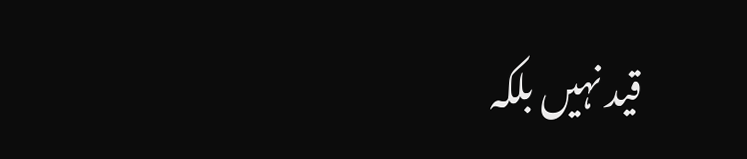قید نہیں بلکہ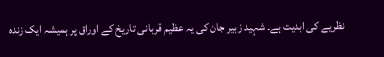نظریے کی ابدیت ہے۔ شہید زبیر جان کی یہ عظیم قربانی تاریخ کے اوراق پر ہمیشہ ایک زندہ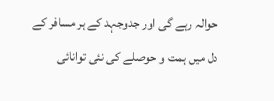حوالہ رہے گی اور جدوجہد کے ہر مسافر کے دل میں ہمت و حوصلے کی نئی توانائی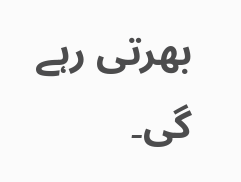بھرتی رہے گی۔